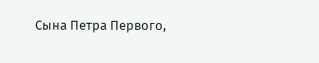Сына Петра Первого,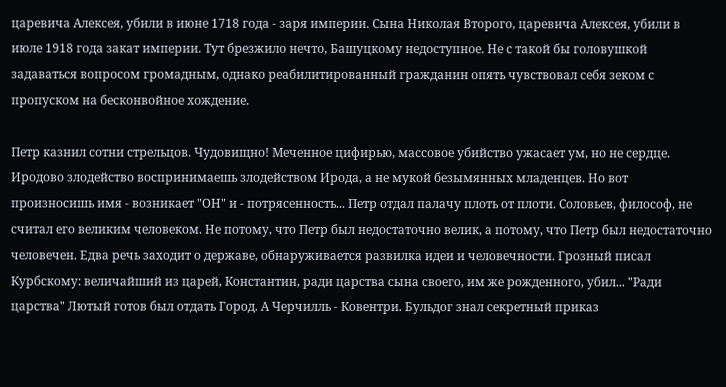царевича Алексея, убили в июне 1718 года - заря империи. Сына Николая Второго, царевича Алексея, убили в июле 1918 года закат империи. Тут брезжило нечто, Башуцкому недоступное. Не с такой бы головушкой задаваться вопросом громадным, однако реабилитированный гражданин опять чувствовал себя зеком с пропуском на бесконвойное хождение.

Петр казнил сотни стрельцов. Чудовищно! Меченное цифирью, массовое убийство ужасает ум, но не сердце. Иродово злодейство воспринимаешь злодейством Ирода, а не мукой безымянных младенцев. Но вот произносишь имя - возникает "ОН" и - потрясенность... Петр отдал палачу плоть от плоти. Соловьев, философ, не считал его великим человеком. Не потому, что Петр был недостаточно велик, а потому, что Петр был недостаточно человечен. Едва речь заходит о державе, обнаруживается развилка идеи и человечности. Грозный писал Курбскому: величайший из царей, Константин, ради царства сына своего, им же рожденного, убил... "Ради царства" Лютый готов был отдать Город. А Черчилль - Ковентри. Бульдог знал секретный приказ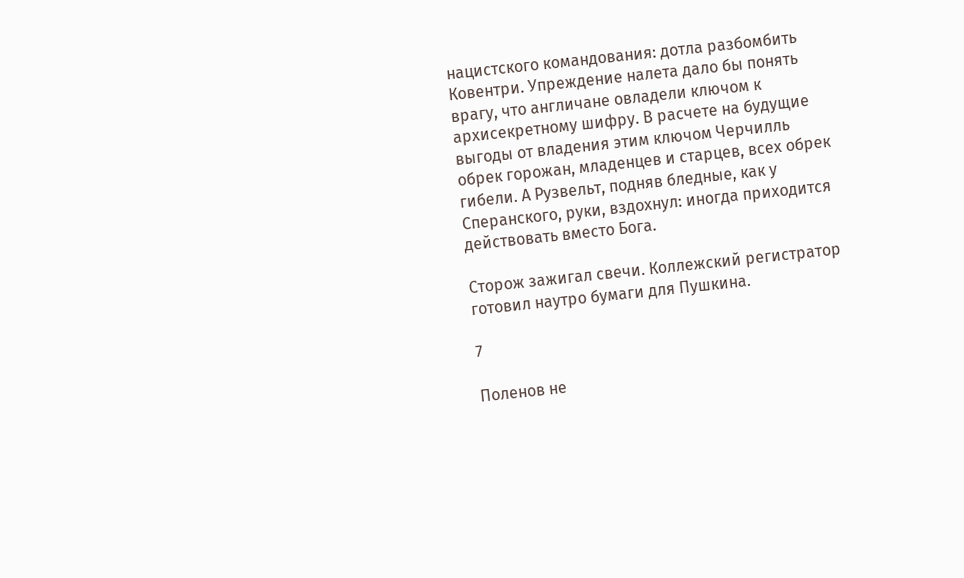нацистского командования: дотла разбомбить Ковентри. Упреждение налета дало бы понять врагу, что англичане овладели ключом к архисекретному шифру. В расчете на будущие выгоды от владения этим ключом Черчилль обрек горожан, младенцев и старцев, всех обрек гибели. А Рузвельт, подняв бледные, как у Сперанского, руки, вздохнул: иногда приходится действовать вместо Бога.

Сторож зажигал свечи. Коллежский регистратор готовил наутро бумаги для Пушкина.

7

Поленов не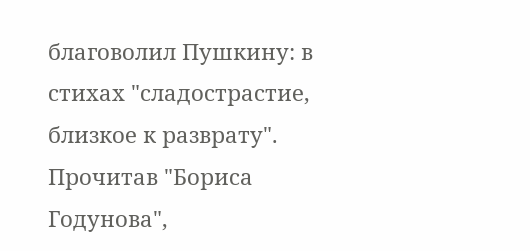благоволил Пушкину: в стихах "сладострастие, близкое к разврату". Прочитав "Бориса Годунова",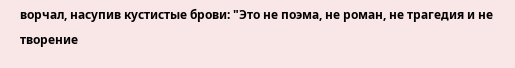ворчал, насупив кустистые брови: "Это не поэма, не роман, не трагедия и не творение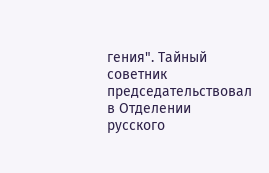гения". Тайный советник председательствовал в Отделении русского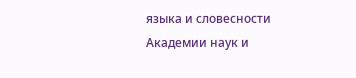языка и словесности Академии наук и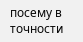посему в точности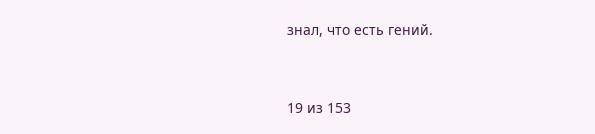знал, что есть гений.



19 из 153